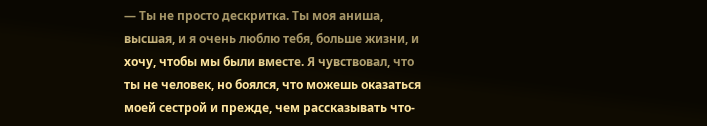— Ты не просто дескритка. Ты моя аниша, высшая, и я очень люблю тебя, больше жизни, и хочу, чтобы мы были вместе. Я чувствовал, что ты не человек, но боялся, что можешь оказаться моей сестрой и прежде, чем рассказывать что-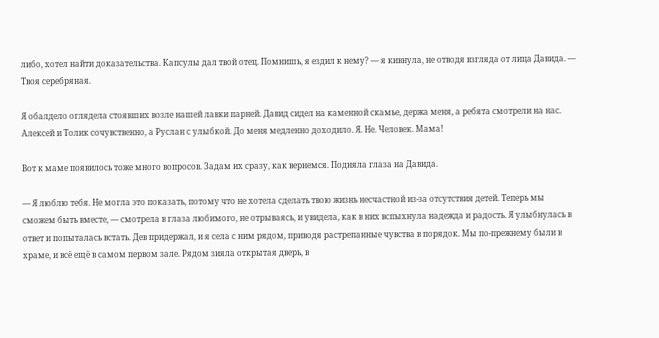либо, хотел найти доказательства. Капсулы дал твой отец. Помнишь, я ездил к нему? — я кивнула, не отводя взгляда от лица Давида. — Твоя серебряная.

Я обалдело оглядела стоявших возле нашей лавки парней. Давид сидел на каменной скамье, держа меня, а ребята смотрели на нас. Алексей и Толик сочувственно, а Руслан с улыбкой. До меня медленно доходило. Я. Не. Человек. Мама!

Вот к маме появилось тоже много вопросов. Задам их сразу, как вернемся. Подняла глаза на Давида.

— Я люблю тебя. Не могла это показать, потому что не хотела сделать твою жизнь несчастной из-за отсутствия детей. Теперь мы сможем быть вместе, — смотрела в глаза любимого, не отрываясь, и увидела, как в них вспыхнула надежда и радость. Я улыбнулась в ответ и попыталась встать. Дев придержал, и я села с ним рядом, приводя растрепанные чувства в порядок. Мы по-прежнему были в храме, и всё ещё в самом первом зале. Рядом зияла открытая дверь, в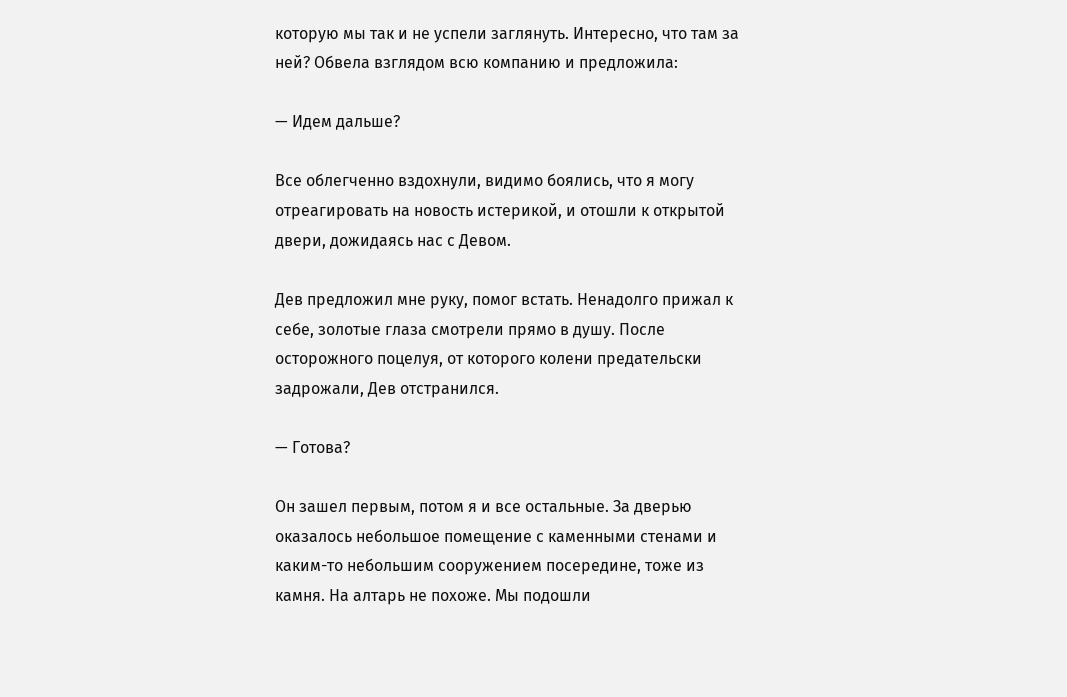которую мы так и не успели заглянуть. Интересно, что там за ней? Обвела взглядом всю компанию и предложила:

— Идем дальше?

Все облегченно вздохнули, видимо боялись, что я могу отреагировать на новость истерикой, и отошли к открытой двери, дожидаясь нас с Девом.

Дев предложил мне руку, помог встать. Ненадолго прижал к себе, золотые глаза смотрели прямо в душу. После осторожного поцелуя, от которого колени предательски задрожали, Дев отстранился.

— Готова?

Он зашел первым, потом я и все остальные. За дверью оказалось небольшое помещение с каменными стенами и каким-то небольшим сооружением посередине, тоже из камня. На алтарь не похоже. Мы подошли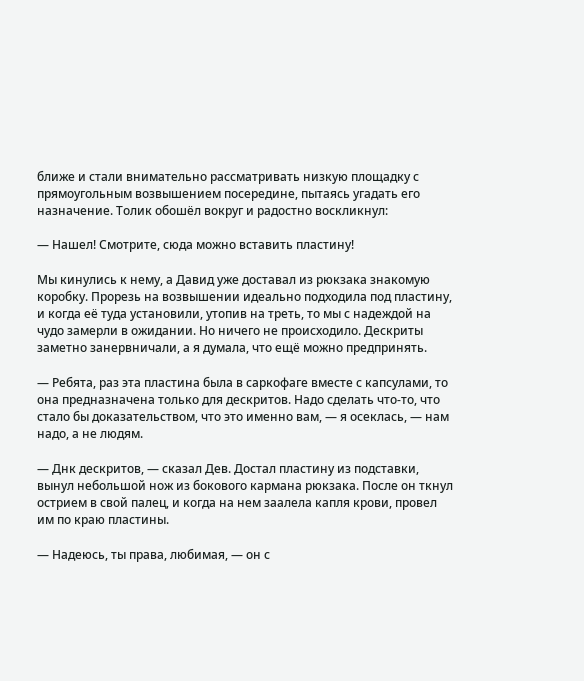ближе и стали внимательно рассматривать низкую площадку с прямоугольным возвышением посередине, пытаясь угадать его назначение. Толик обошёл вокруг и радостно воскликнул:

— Нашел! Смотрите, сюда можно вставить пластину!

Мы кинулись к нему, а Давид уже доставал из рюкзака знакомую коробку. Прорезь на возвышении идеально подходила под пластину, и когда её туда установили, утопив на треть, то мы с надеждой на чудо замерли в ожидании. Но ничего не происходило. Дескриты заметно занервничали, а я думала, что ещё можно предпринять.

— Ребята, раз эта пластина была в саркофаге вместе с капсулами, то она предназначена только для дескритов. Надо сделать что-то, что стало бы доказательством, что это именно вам, — я осеклась, — нам надо, а не людям.

— Днк дескритов, — сказал Дев. Достал пластину из подставки, вынул небольшой нож из бокового кармана рюкзака. После он ткнул острием в свой палец, и когда на нем заалела капля крови, провел им по краю пластины.

— Надеюсь, ты права, любимая, — он с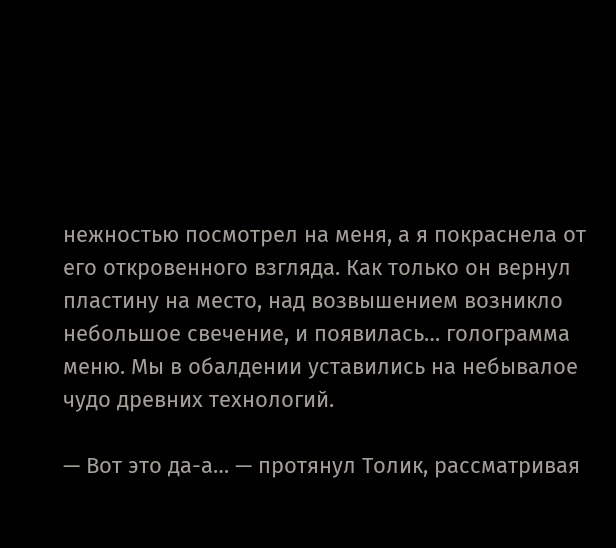нежностью посмотрел на меня, а я покраснела от его откровенного взгляда. Как только он вернул пластину на место, над возвышением возникло небольшое свечение, и появилась… голограмма меню. Мы в обалдении уставились на небывалое чудо древних технологий.

— Вот это да-а… — протянул Толик, рассматривая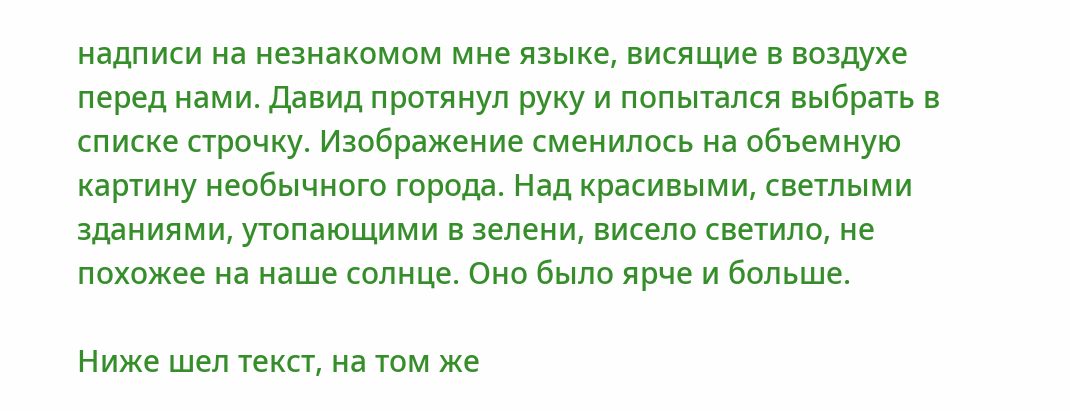надписи на незнакомом мне языке, висящие в воздухе перед нами. Давид протянул руку и попытался выбрать в списке строчку. Изображение сменилось на объемную картину необычного города. Над красивыми, светлыми зданиями, утопающими в зелени, висело светило, не похожее на наше солнце. Оно было ярче и больше.

Ниже шел текст, на том же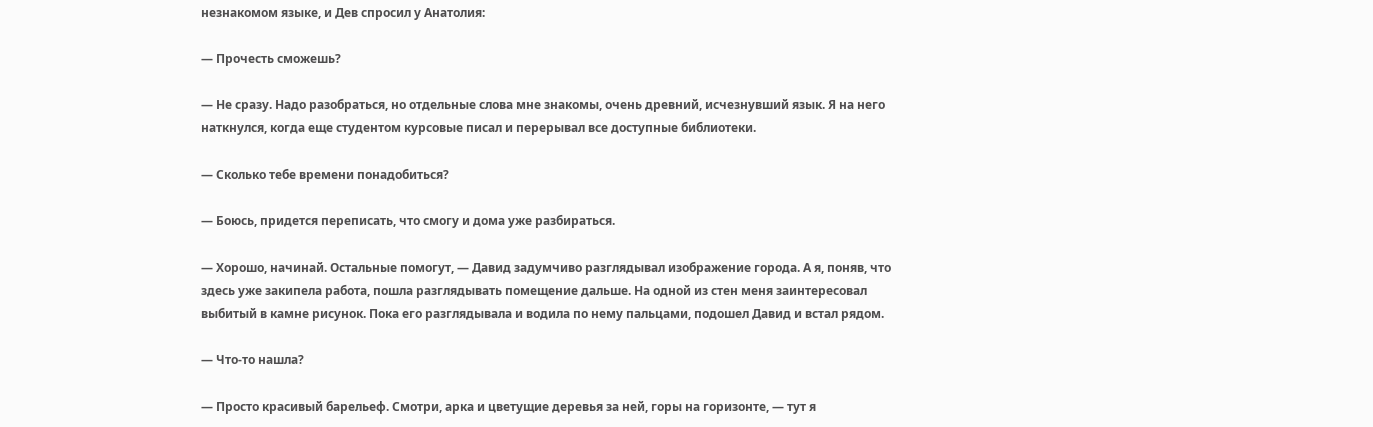незнакомом языке, и Дев спросил у Анатолия:

— Прочесть сможешь?

— Не сразу. Надо разобраться, но отдельные слова мне знакомы, очень древний, исчезнувший язык. Я на него наткнулся, когда еще студентом курсовые писал и перерывал все доступные библиотеки.

— Сколько тебе времени понадобиться?

— Боюсь, придется переписать, что смогу и дома уже разбираться.

— Хорошо, начинай. Остальные помогут, — Давид задумчиво разглядывал изображение города. А я, поняв, что здесь уже закипела работа, пошла разглядывать помещение дальше. На одной из стен меня заинтересовал выбитый в камне рисунок. Пока его разглядывала и водила по нему пальцами, подошел Давид и встал рядом.

— Что-то нашла?

— Просто красивый барельеф. Смотри, арка и цветущие деревья за ней, горы на горизонте, — тут я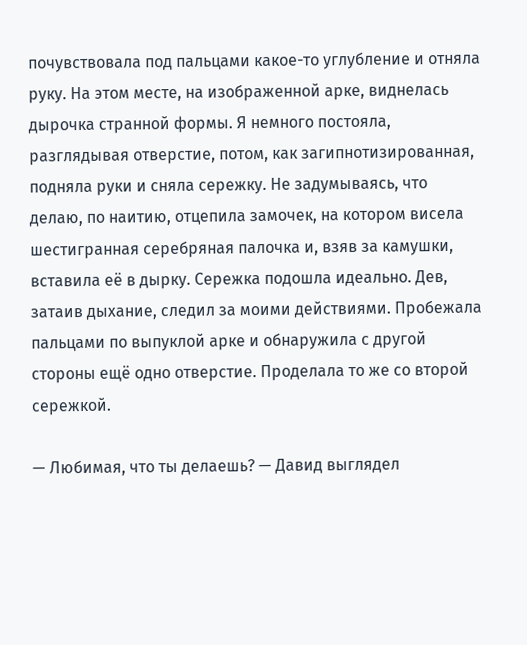почувствовала под пальцами какое-то углубление и отняла руку. На этом месте, на изображенной арке, виднелась дырочка странной формы. Я немного постояла, разглядывая отверстие, потом, как загипнотизированная, подняла руки и сняла сережку. Не задумываясь, что делаю, по наитию, отцепила замочек, на котором висела шестигранная серебряная палочка и, взяв за камушки, вставила её в дырку. Сережка подошла идеально. Дев, затаив дыхание, следил за моими действиями. Пробежала пальцами по выпуклой арке и обнаружила с другой стороны ещё одно отверстие. Проделала то же со второй сережкой.

— Любимая, что ты делаешь? — Давид выглядел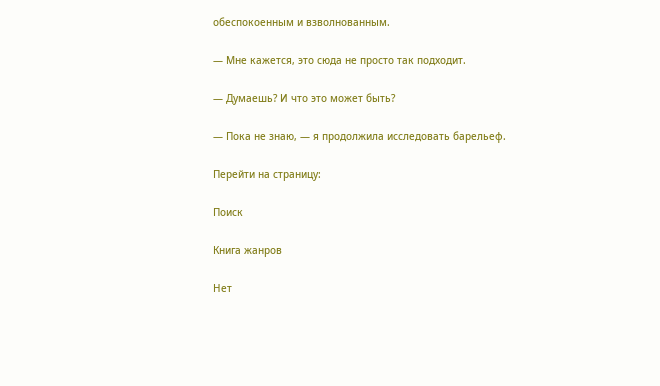обеспокоенным и взволнованным.

— Мне кажется, это сюда не просто так подходит.

— Думаешь? И что это может быть?

— Пока не знаю, — я продолжила исследовать барельеф.

Перейти на страницу:

Поиск

Книга жанров

Нет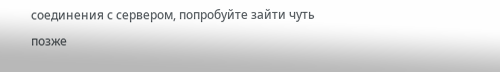соединения с сервером, попробуйте зайти чуть позже